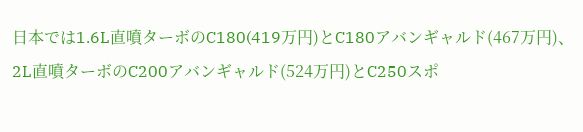日本では1.6L直噴ターボのC180(419万円)とC180アバンギャルド(467万円)、2L直噴ターボのC200アバンギャルド(524万円)とC250スポ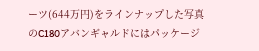ーツ(644万円)をラインナップした写真のC180アバンギャルドにはパッケージ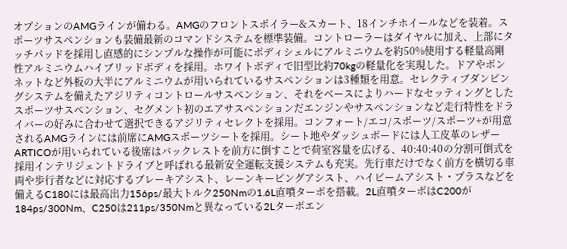オプションのAMGラインが備わる。AMGのフロントスポイラー&スカート、18インチホイールなどを装着。スポーツサスペンションも装備最新のコマンドシステムを標準装備。コントローラーはダイヤルに加え、上部にタッチパッドを採用し直感的にシンプルな操作が可能にボディシェルにアルミニウムを約50%使用する軽量高剛性アルミニウムハイブリッドボディを採用。ホワイトボディで旧型比約70kgの軽量化を実現した。ドアやボンネットなど外板の大半にアルミニウムが用いられているサスペンションは3種類を用意。セレクティブダンピングシステムを備えたアジリティコントロールサスペンション、それをベースによりハードなセッティングとしたスポーツサスペンション、セグメント初のエアサスペンションだエンジンやサスペンションなど走行特性をドライバーの好みに合わせて選択できるアジリティセレクトを採用。コンフォート/エコ/スポーツ/スポーツ+が用意されるAMGラインには前席にAMGスポーツシートを採用。シート地やダッシュボードには人工皮革のレザーARTICOが用いられている後席はバックレストを前方に倒すことで荷室容量を広げる、40:40:40の分割可倒式を採用インテリジェントドライブと呼ばれる最新安全運転支援システムも充実。先行車だけでなく前方を横切る車両や歩行者などに対応するブレーキアシスト、レーンキーピングアシスト、ハイビームアシスト・プラスなどを備えるC180には最高出力156ps/最大トルク250Nmの1.6L直噴ターボを搭載。2L直噴ターボはC200が184ps/300Nm、C250は211ps/350Nmと異なっている2Lターボエン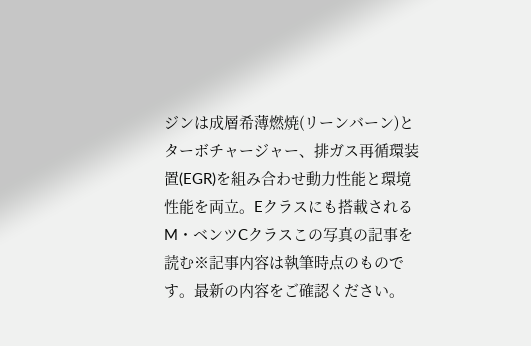ジンは成層希薄燃焼(リーンバーン)とターボチャージャー、排ガス再循環装置(EGR)を組み合わせ動力性能と環境性能を両立。Eクラスにも搭載されるM・ベンツCクラスこの写真の記事を読む※記事内容は執筆時点のものです。最新の内容をご確認ください。